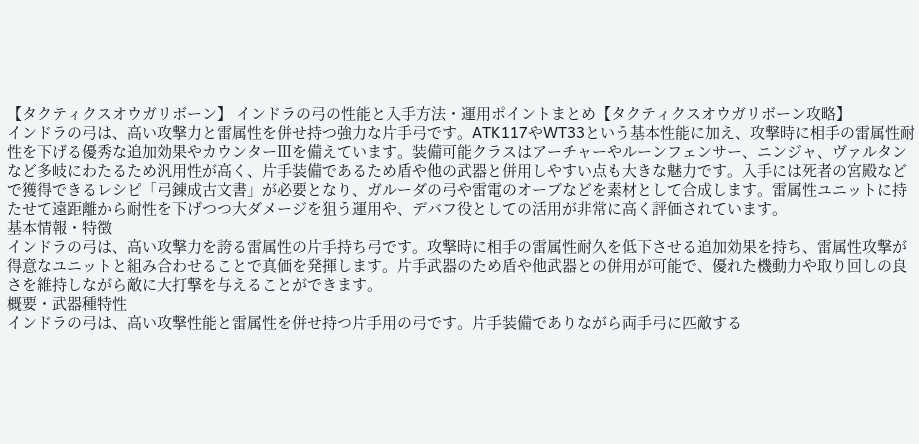【タクティクスオウガリボーン】 インドラの弓の性能と入手方法・運用ポイントまとめ【タクティクスオウガリボーン攻略】
インドラの弓は、高い攻撃力と雷属性を併せ持つ強力な片手弓です。ATK117やWT33という基本性能に加え、攻撃時に相手の雷属性耐性を下げる優秀な追加効果やカウンターⅢを備えています。装備可能クラスはアーチャーやルーンフェンサー、ニンジャ、ヴァルタンなど多岐にわたるため汎用性が高く、片手装備であるため盾や他の武器と併用しやすい点も大きな魅力です。入手には死者の宮殿などで獲得できるレシピ「弓錬成古文書」が必要となり、ガルーダの弓や雷電のオーブなどを素材として合成します。雷属性ユニットに持たせて遠距離から耐性を下げつつ大ダメージを狙う運用や、デバフ役としての活用が非常に高く評価されています。
基本情報・特徴
インドラの弓は、高い攻撃力を誇る雷属性の片手持ち弓です。攻撃時に相手の雷属性耐久を低下させる追加効果を持ち、雷属性攻撃が得意なユニットと組み合わせることで真価を発揮します。片手武器のため盾や他武器との併用が可能で、優れた機動力や取り回しの良さを維持しながら敵に大打撃を与えることができます。
概要・武器種特性
インドラの弓は、高い攻撃性能と雷属性を併せ持つ片手用の弓です。片手装備でありながら両手弓に匹敵する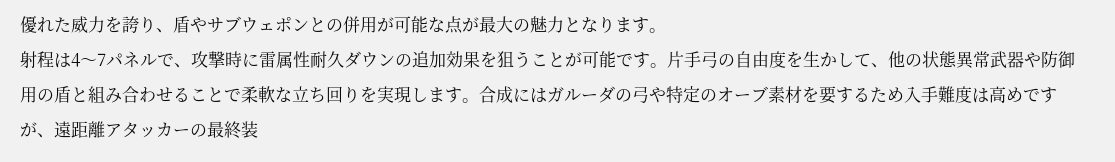優れた威力を誇り、盾やサブウェポンとの併用が可能な点が最大の魅力となります。
射程は4〜7パネルで、攻撃時に雷属性耐久ダウンの追加効果を狙うことが可能です。片手弓の自由度を生かして、他の状態異常武器や防御用の盾と組み合わせることで柔軟な立ち回りを実現します。合成にはガルーダの弓や特定のオーブ素材を要するため入手難度は高めですが、遠距離アタッカーの最終装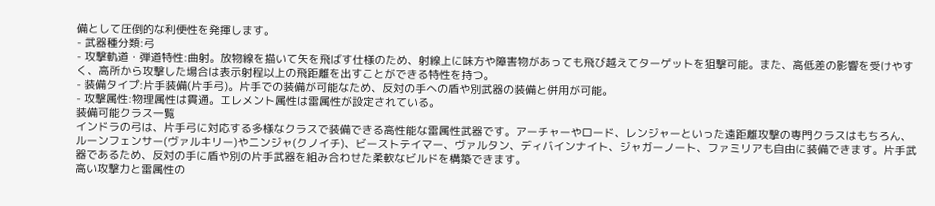備として圧倒的な利便性を発揮します。
- 武器種分類:弓
- 攻撃軌道・弾道特性:曲射。放物線を描いて矢を飛ばす仕様のため、射線上に味方や障害物があっても飛び越えてターゲットを狙撃可能。また、高低差の影響を受けやすく、高所から攻撃した場合は表示射程以上の飛距離を出すことができる特性を持つ。
- 装備タイプ:片手装備(片手弓)。片手での装備が可能なため、反対の手への盾や別武器の装備と併用が可能。
- 攻撃属性:物理属性は貫通。エレメント属性は雷属性が設定されている。
装備可能クラス一覧
インドラの弓は、片手弓に対応する多様なクラスで装備できる高性能な雷属性武器です。アーチャーやロード、レンジャーといった遠距離攻撃の専門クラスはもちろん、ルーンフェンサー(ヴァルキリー)やニンジャ(クノイチ)、ビーストテイマー、ヴァルタン、ディバインナイト、ジャガーノート、ファミリアも自由に装備できます。片手武器であるため、反対の手に盾や別の片手武器を組み合わせた柔軟なビルドを構築できます。
高い攻撃力と雷属性の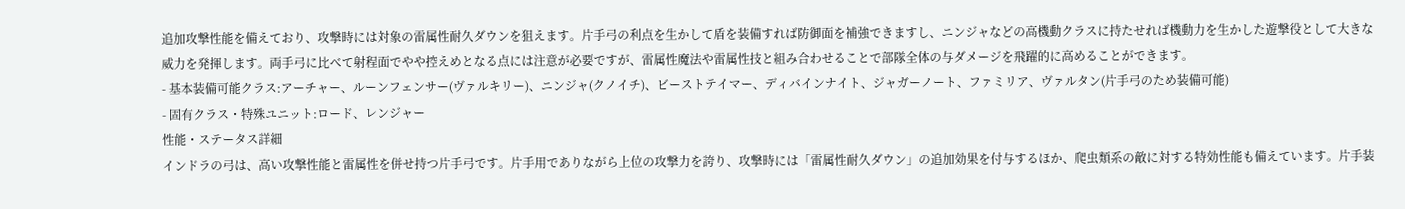追加攻撃性能を備えており、攻撃時には対象の雷属性耐久ダウンを狙えます。片手弓の利点を生かして盾を装備すれば防御面を補強できますし、ニンジャなどの高機動クラスに持たせれば機動力を生かした遊撃役として大きな威力を発揮します。両手弓に比べて射程面でやや控えめとなる点には注意が必要ですが、雷属性魔法や雷属性技と組み合わせることで部隊全体の与ダメージを飛躍的に高めることができます。
- 基本装備可能クラス:アーチャー、ルーンフェンサー(ヴァルキリー)、ニンジャ(クノイチ)、ビーストテイマー、ディバインナイト、ジャガーノート、ファミリア、ヴァルタン(片手弓のため装備可能)
- 固有クラス・特殊ユニット:ロード、レンジャー
性能・ステータス詳細
インドラの弓は、高い攻撃性能と雷属性を併せ持つ片手弓です。片手用でありながら上位の攻撃力を誇り、攻撃時には「雷属性耐久ダウン」の追加効果を付与するほか、爬虫類系の敵に対する特効性能も備えています。片手装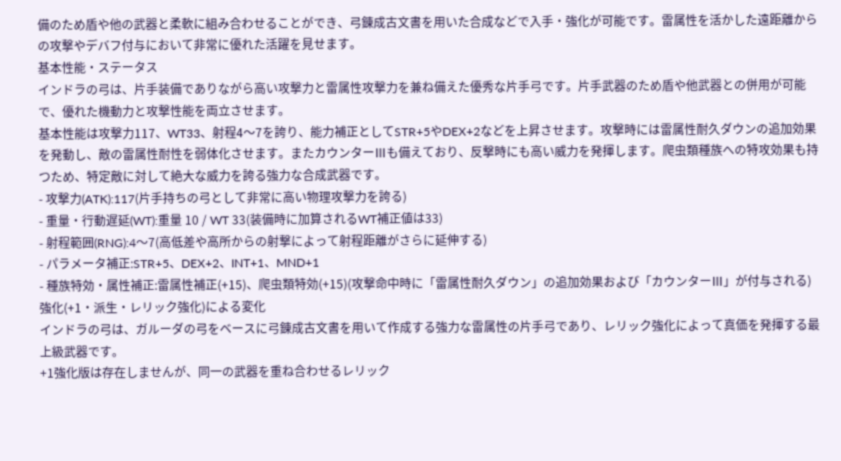備のため盾や他の武器と柔軟に組み合わせることができ、弓錬成古文書を用いた合成などで入手・強化が可能です。雷属性を活かした遠距離からの攻撃やデバフ付与において非常に優れた活躍を見せます。
基本性能・ステータス
インドラの弓は、片手装備でありながら高い攻撃力と雷属性攻撃力を兼ね備えた優秀な片手弓です。片手武器のため盾や他武器との併用が可能で、優れた機動力と攻撃性能を両立させます。
基本性能は攻撃力117、WT33、射程4〜7を誇り、能力補正としてSTR+5やDEX+2などを上昇させます。攻撃時には雷属性耐久ダウンの追加効果を発動し、敵の雷属性耐性を弱体化させます。またカウンターⅢも備えており、反撃時にも高い威力を発揮します。爬虫類種族への特攻効果も持つため、特定敵に対して絶大な威力を誇る強力な合成武器です。
- 攻撃力(ATK):117(片手持ちの弓として非常に高い物理攻撃力を誇る)
- 重量・行動遅延(WT):重量 10 / WT 33(装備時に加算されるWT補正値は33)
- 射程範囲(RNG):4〜7(高低差や高所からの射撃によって射程距離がさらに延伸する)
- パラメータ補正:STR+5、DEX+2、INT+1、MND+1
- 種族特効・属性補正:雷属性補正(+15)、爬虫類特効(+15)(攻撃命中時に「雷属性耐久ダウン」の追加効果および「カウンターⅢ」が付与される)
強化(+1・派生・レリック強化)による変化
インドラの弓は、ガルーダの弓をベースに弓錬成古文書を用いて作成する強力な雷属性の片手弓であり、レリック強化によって真価を発揮する最上級武器です。
+1強化版は存在しませんが、同一の武器を重ね合わせるレリック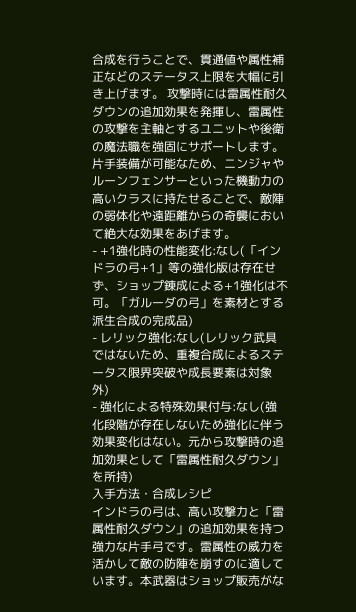合成を行うことで、貫通値や属性補正などのステータス上限を大幅に引き上げます。 攻撃時には雷属性耐久ダウンの追加効果を発揮し、雷属性の攻撃を主軸とするユニットや後衛の魔法職を強固にサポートします。 片手装備が可能なため、ニンジャやルーンフェンサーといった機動力の高いクラスに持たせることで、敵陣の弱体化や遠距離からの奇襲において絶大な効果をあげます。
- +1強化時の性能変化:なし(「インドラの弓+1」等の強化版は存在せず、ショップ錬成による+1強化は不可。「ガルーダの弓」を素材とする派生合成の完成品)
- レリック強化:なし(レリック武具ではないため、重複合成によるステータス限界突破や成長要素は対象外)
- 強化による特殊効果付与:なし(強化段階が存在しないため強化に伴う効果変化はない。元から攻撃時の追加効果として「雷属性耐久ダウン」を所持)
入手方法・合成レシピ
インドラの弓は、高い攻撃力と「雷属性耐久ダウン」の追加効果を持つ強力な片手弓です。雷属性の威力を活かして敵の防陣を崩すのに適しています。本武器はショップ販売がな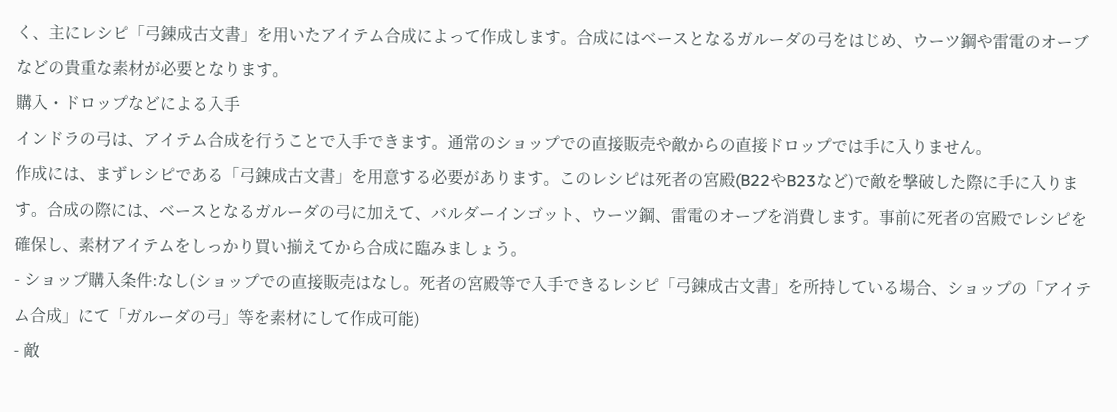く、主にレシピ「弓錬成古文書」を用いたアイテム合成によって作成します。合成にはベースとなるガルーダの弓をはじめ、ウーツ鋼や雷電のオーブなどの貴重な素材が必要となります。
購入・ドロップなどによる入手
インドラの弓は、アイテム合成を行うことで入手できます。通常のショップでの直接販売や敵からの直接ドロップでは手に入りません。
作成には、まずレシピである「弓錬成古文書」を用意する必要があります。このレシピは死者の宮殿(B22やB23など)で敵を撃破した際に手に入ります。合成の際には、ベースとなるガルーダの弓に加えて、バルダーインゴット、ウーツ鋼、雷電のオーブを消費します。事前に死者の宮殿でレシピを確保し、素材アイテムをしっかり買い揃えてから合成に臨みましょう。
- ショップ購入条件:なし(ショップでの直接販売はなし。死者の宮殿等で入手できるレシピ「弓錬成古文書」を所持している場合、ショップの「アイテム合成」にて「ガルーダの弓」等を素材にして作成可能)
- 敵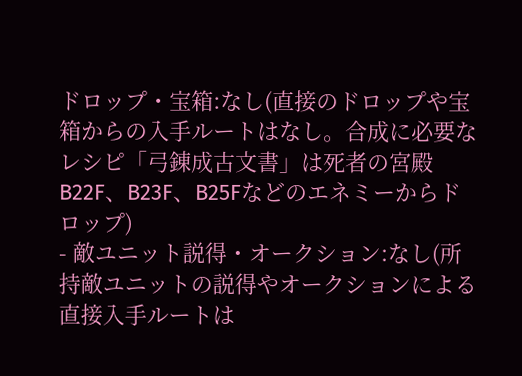ドロップ・宝箱:なし(直接のドロップや宝箱からの入手ルートはなし。合成に必要なレシピ「弓錬成古文書」は死者の宮殿 B22F、B23F、B25Fなどのエネミーからドロップ)
- 敵ユニット説得・オークション:なし(所持敵ユニットの説得やオークションによる直接入手ルートは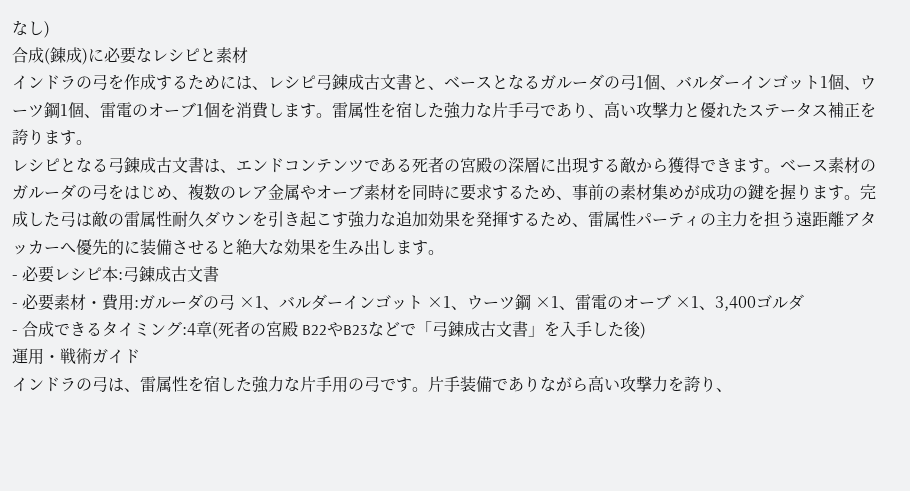なし)
合成(錬成)に必要なレシピと素材
インドラの弓を作成するためには、レシピ弓錬成古文書と、ベースとなるガルーダの弓1個、バルダーインゴット1個、ウーツ鋼1個、雷電のオーブ1個を消費します。雷属性を宿した強力な片手弓であり、高い攻撃力と優れたステータス補正を誇ります。
レシピとなる弓錬成古文書は、エンドコンテンツである死者の宮殿の深層に出現する敵から獲得できます。ベース素材のガルーダの弓をはじめ、複数のレア金属やオーブ素材を同時に要求するため、事前の素材集めが成功の鍵を握ります。完成した弓は敵の雷属性耐久ダウンを引き起こす強力な追加効果を発揮するため、雷属性パーティの主力を担う遠距離アタッカーへ優先的に装備させると絶大な効果を生み出します。
- 必要レシピ本:弓錬成古文書
- 必要素材・費用:ガルーダの弓 ×1、バルダーインゴット ×1、ウーツ鋼 ×1、雷電のオーブ ×1、3,400ゴルダ
- 合成できるタイミング:4章(死者の宮殿 B22やB23などで「弓錬成古文書」を入手した後)
運用・戦術ガイド
インドラの弓は、雷属性を宿した強力な片手用の弓です。片手装備でありながら高い攻撃力を誇り、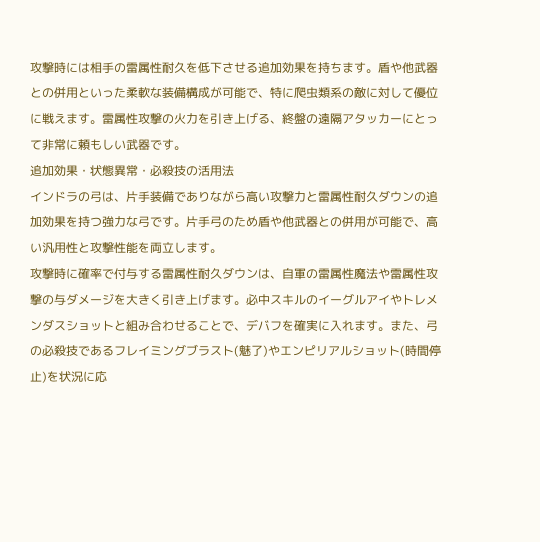攻撃時には相手の雷属性耐久を低下させる追加効果を持ちます。盾や他武器との併用といった柔軟な装備構成が可能で、特に爬虫類系の敵に対して優位に戦えます。雷属性攻撃の火力を引き上げる、終盤の遠隔アタッカーにとって非常に頼もしい武器です。
追加効果・状態異常・必殺技の活用法
インドラの弓は、片手装備でありながら高い攻撃力と雷属性耐久ダウンの追加効果を持つ強力な弓です。片手弓のため盾や他武器との併用が可能で、高い汎用性と攻撃性能を両立します。
攻撃時に確率で付与する雷属性耐久ダウンは、自軍の雷属性魔法や雷属性攻撃の与ダメージを大きく引き上げます。必中スキルのイーグルアイやトレメンダスショットと組み合わせることで、デバフを確実に入れます。また、弓の必殺技であるフレイミングブラスト(魅了)やエンピリアルショット(時間停止)を状況に応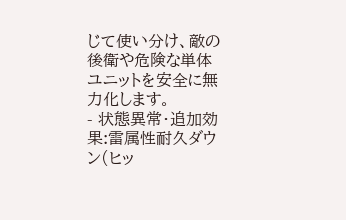じて使い分け、敵の後衛や危険な単体ユニットを安全に無力化します。
- 状態異常・追加効果:雷属性耐久ダウン(ヒッ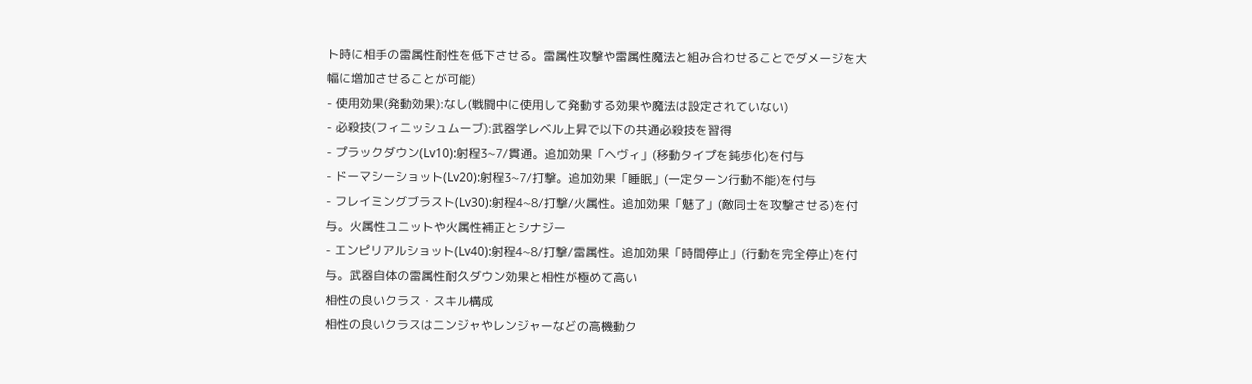ト時に相手の雷属性耐性を低下させる。雷属性攻撃や雷属性魔法と組み合わせることでダメージを大幅に増加させることが可能)
- 使用効果(発動効果):なし(戦闘中に使用して発動する効果や魔法は設定されていない)
- 必殺技(フィニッシュムーブ):武器学レベル上昇で以下の共通必殺技を習得
- プラックダウン(Lv10):射程3~7/貫通。追加効果「ヘヴィ」(移動タイプを鈍歩化)を付与
- ドーマシーショット(Lv20):射程3~7/打撃。追加効果「睡眠」(一定ターン行動不能)を付与
- フレイミングブラスト(Lv30):射程4~8/打撃/火属性。追加効果「魅了」(敵同士を攻撃させる)を付与。火属性ユニットや火属性補正とシナジー
- エンピリアルショット(Lv40):射程4~8/打撃/雷属性。追加効果「時間停止」(行動を完全停止)を付与。武器自体の雷属性耐久ダウン効果と相性が極めて高い
相性の良いクラス・スキル構成
相性の良いクラスはニンジャやレンジャーなどの高機動ク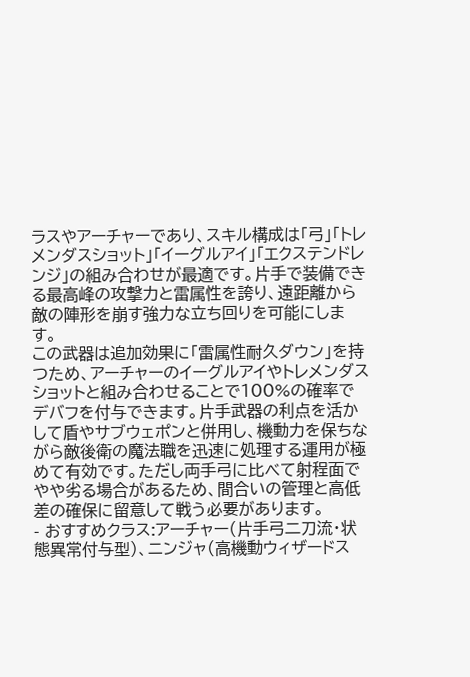ラスやアーチャーであり、スキル構成は「弓」「トレメンダスショット」「イーグルアイ」「エクステンドレンジ」の組み合わせが最適です。片手で装備できる最高峰の攻撃力と雷属性を誇り、遠距離から敵の陣形を崩す強力な立ち回りを可能にします。
この武器は追加効果に「雷属性耐久ダウン」を持つため、アーチャーのイーグルアイやトレメンダスショットと組み合わせることで100%の確率でデバフを付与できます。片手武器の利点を活かして盾やサブウェポンと併用し、機動力を保ちながら敵後衛の魔法職を迅速に処理する運用が極めて有効です。ただし両手弓に比べて射程面でやや劣る場合があるため、間合いの管理と高低差の確保に留意して戦う必要があります。
- おすすめクラス:アーチャー(片手弓二刀流・状態異常付与型)、ニンジャ(高機動ウィザードス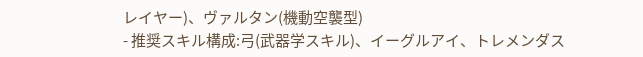レイヤー)、ヴァルタン(機動空襲型)
- 推奨スキル構成:弓(武器学スキル)、イーグルアイ、トレメンダス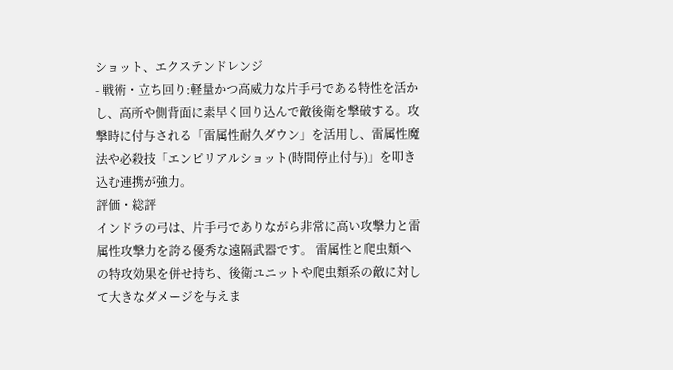ショット、エクステンドレンジ
- 戦術・立ち回り:軽量かつ高威力な片手弓である特性を活かし、高所や側背面に素早く回り込んで敵後衛を撃破する。攻撃時に付与される「雷属性耐久ダウン」を活用し、雷属性魔法や必殺技「エンピリアルショット(時間停止付与)」を叩き込む連携が強力。
評価・総評
インドラの弓は、片手弓でありながら非常に高い攻撃力と雷属性攻撃力を誇る優秀な遠隔武器です。 雷属性と爬虫類への特攻効果を併せ持ち、後衛ユニットや爬虫類系の敵に対して大きなダメージを与えま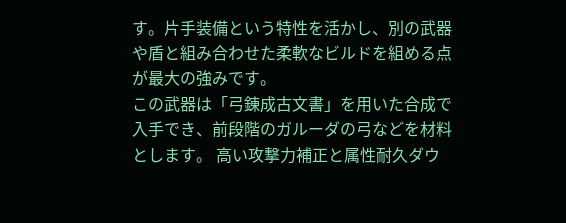す。片手装備という特性を活かし、別の武器や盾と組み合わせた柔軟なビルドを組める点が最大の強みです。
この武器は「弓錬成古文書」を用いた合成で入手でき、前段階のガルーダの弓などを材料とします。 高い攻撃力補正と属性耐久ダウ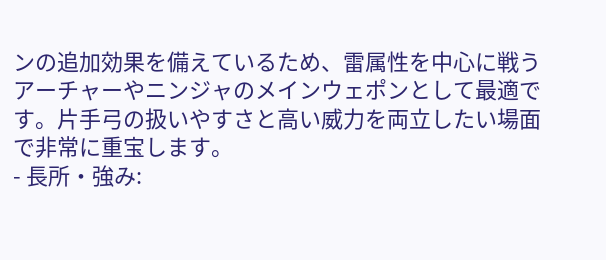ンの追加効果を備えているため、雷属性を中心に戦うアーチャーやニンジャのメインウェポンとして最適です。片手弓の扱いやすさと高い威力を両立したい場面で非常に重宝します。
- 長所・強み: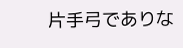片手弓でありな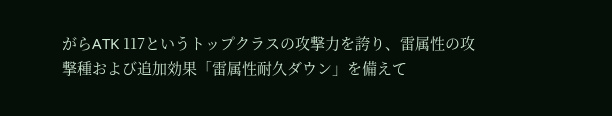がらATK 117というトップクラスの攻撃力を誇り、雷属性の攻撃種および追加効果「雷属性耐久ダウン」を備えて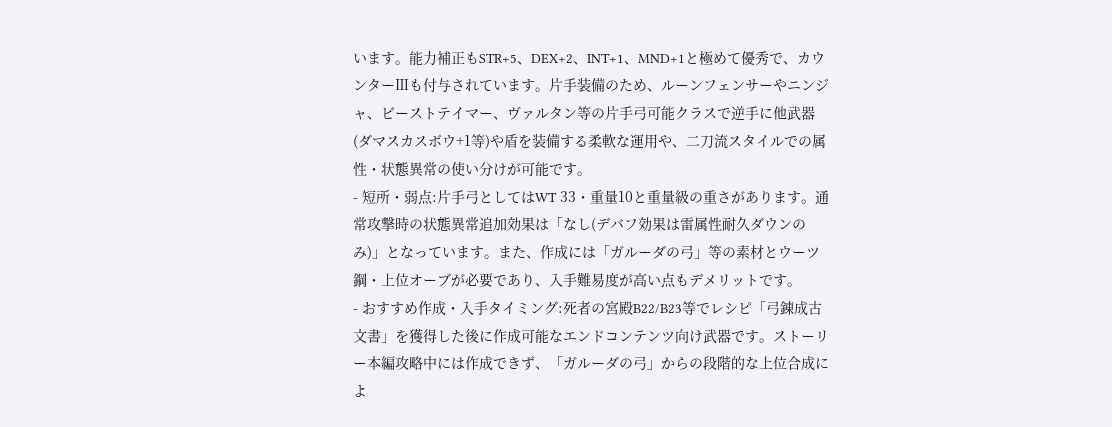います。能力補正もSTR+5、DEX+2、INT+1、MND+1と極めて優秀で、カウンターⅢも付与されています。片手装備のため、ルーンフェンサーやニンジャ、ビーストテイマー、ヴァルタン等の片手弓可能クラスで逆手に他武器(ダマスカスボウ+1等)や盾を装備する柔軟な運用や、二刀流スタイルでの属性・状態異常の使い分けが可能です。
- 短所・弱点:片手弓としてはWT 33・重量10と重量級の重さがあります。通常攻撃時の状態異常追加効果は「なし(デバフ効果は雷属性耐久ダウンのみ)」となっています。また、作成には「ガルーダの弓」等の素材とウーツ鋼・上位オーブが必要であり、入手難易度が高い点もデメリットです。
- おすすめ作成・入手タイミング:死者の宮殿B22/B23等でレシピ「弓錬成古文書」を獲得した後に作成可能なエンドコンテンツ向け武器です。ストーリー本編攻略中には作成できず、「ガルーダの弓」からの段階的な上位合成によ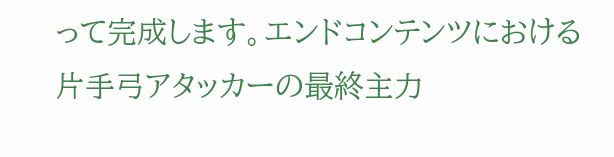って完成します。エンドコンテンツにおける片手弓アタッカーの最終主力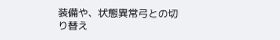装備や、状態異常弓との切り替え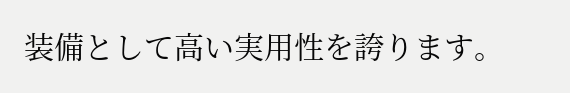装備として高い実用性を誇ります。